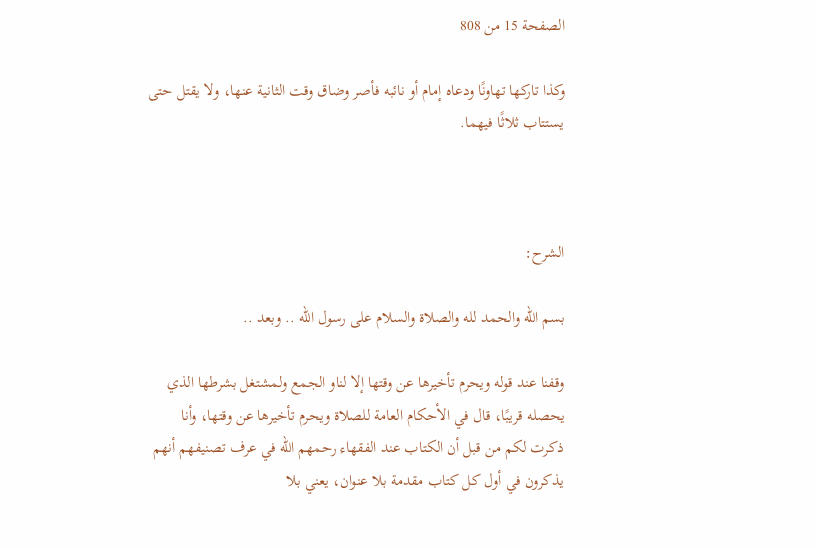الصفحة 15 من 808

وكذا تاركها تهاونًا ودعاه إمام أو نائبه فأصر وضاق وقت الثانية عنها، ولا يقتل حتى يستتاب ثلاثًا فيهما.



الشرح:

بسم الله والحمد لله والصلاة والسلام على رسول الله .. وبعد ..

وقفنا عند قوله ويحرم تأخيرها عن وقتها إلا لناو الجمع ولمشتغل بشرطها الذي يحصله قريبًا، قال في الأحكام العامة للصلاة ويحرم تأخيرها عن وقتها، وأنا ذكرت لكم من قبل أن الكتاب عند الفقهاء رحمهم الله في عرف تصنيفهم أنهم يذكرون في أول كل كتاب مقدمة بلا عنوان، يعني بلا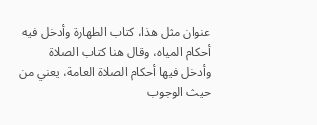عنوان مثل هذا، كتاب الطهارة وأدخل فيه أحكام المياه، وقال هنا كتاب الصلاة وأدخل فيها أحكام الصلاة العامة، يعني من حيث الوجوب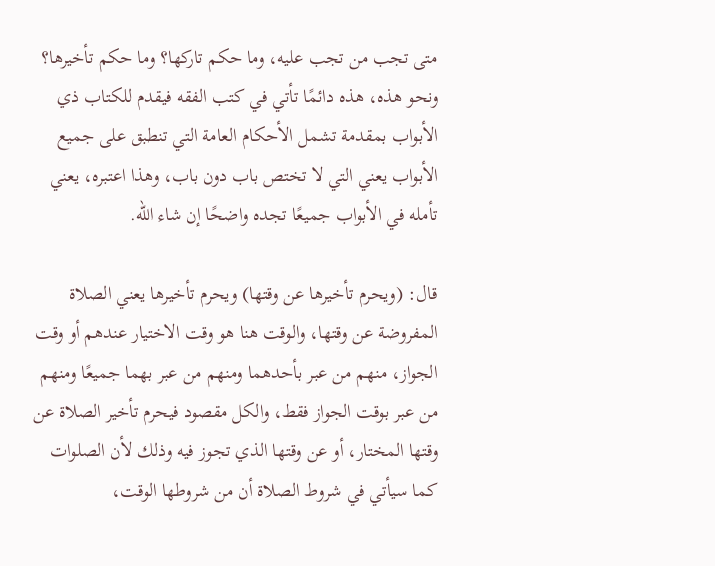متى تجب من تجب عليه، وما حكم تاركها؟ وما حكم تأخيرها؟ ونحو هذه، هذه دائمًا تأتي في كتب الفقه فيقدم للكتاب ذي الأبواب بمقدمة تشمل الأحكام العامة التي تنطبق على جميع الأبواب يعني التي لا تختص باب دون باب، وهذا اعتبره، يعني تأمله في الأبواب جميعًا تجده واضحًا إن شاء الله.

قال: (ويحرم تأخيرها عن وقتها) ويحرم تأخيرها يعني الصلاة المفروضة عن وقتها، والوقت هنا هو وقت الاختيار عندهم أو وقت الجواز، منهم من عبر بأحدهما ومنهم من عبر بهما جميعًا ومنهم من عبر بوقت الجواز فقط، والكل مقصود فيحرم تأخير الصلاة عن وقتها المختار، أو عن وقتها الذي تجوز فيه وذلك لأن الصلوات كما سيأتي في شروط الصلاة أن من شروطها الوقت،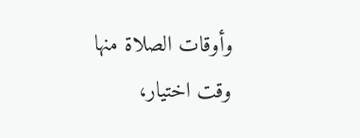وأوقات الصلاة منها وقت اختيار،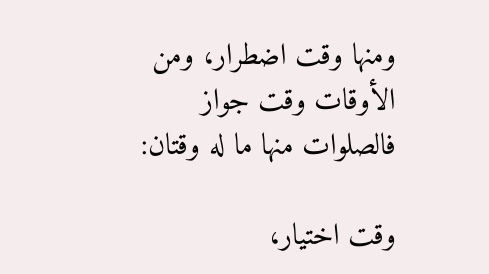ومنها وقت اضطرار، ومن الأوقات وقت جواز فالصلوات منها ما له وقتان:

وقت اختيار،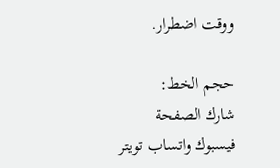ووقت اضطرار.

حجم الخط:
شارك الصفحة
فيسبوك واتساب تويتر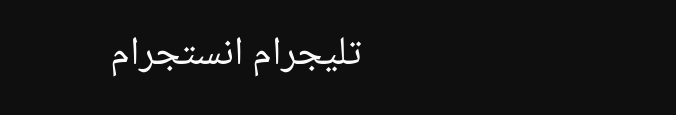تليجرام انستجرام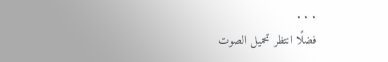. . .
فضلًا انتظر تحميل الصوت